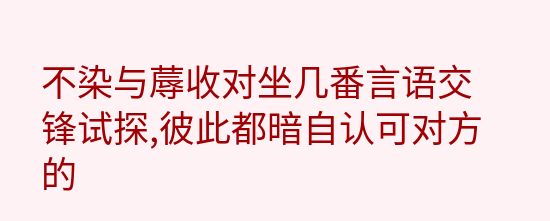不染与蓐收对坐几番言语交锋试探,彼此都暗自认可对方的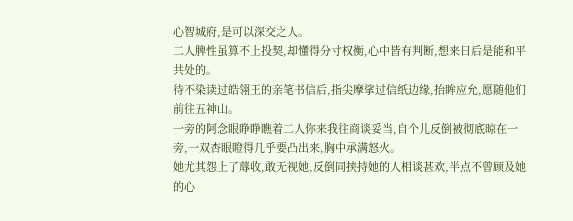心智城府,是可以深交之人。
二人脾性虽算不上投契,却懂得分寸权衡,心中皆有判断,想来日后是能和平共处的。
待不染读过皓翎王的亲笔书信后,指尖摩挲过信纸边缘,抬眸应允,愿随他们前往五神山。
一旁的阿念眼睁睁瞧着二人你来我往商谈妥当,自个儿反倒被彻底晾在一旁,一双杏眼瞪得几乎要凸出来,胸中承满怒火。
她尤其怨上了蓐收,敢无视她,反倒同挟持她的人相谈甚欢,半点不曾顾及她的心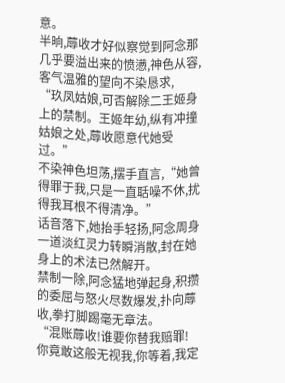意。
半晌,蓐收才好似察觉到阿念那几乎要溢出来的愤懑,神色从容,客气温雅的望向不染恳求,
“玖凤姑娘,可否解除二王姬身上的禁制。王姬年幼,纵有冲撞姑娘之处,蓐收愿意代她受过。”
不染神色坦荡,摆手直言,“她曾得罪于我,只是一直聒噪不休,扰得我耳根不得清净。”
话音落下,她抬手轻扬,阿念周身一道淡红灵力转瞬消散,封在她身上的术法已然解开。
禁制一除,阿念猛地弹起身,积攒的委屈与怒火尽数爆发,扑向蓐收,拳打脚踢毫无章法。
“混账蓐收!谁要你替我赔罪!你竟敢这般无视我,你等着,我定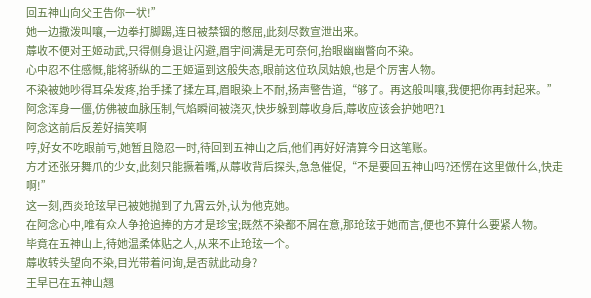回五神山向父王告你一状!”
她一边撒泼叫嚷,一边拳打脚踢,连日被禁锢的憋屈,此刻尽数宣泄出来。
蓐收不便对王姬动武,只得侧身退让闪避,眉宇间满是无可奈何,抬眼幽幽瞥向不染。
心中忍不住感慨,能将骄纵的二王姬逼到这般失态,眼前这位玖凤姑娘,也是个厉害人物。
不染被她吵得耳朵发疼,抬手揉了揉左耳,眉眼染上不耐,扬声警告道,“够了。再这般叫嚷,我便把你再封起来。”
阿念浑身一僵,仿佛被血脉压制,气焰瞬间被浇灭,快步躲到蓐收身后,蓐收应该会护她吧?1
阿念这前后反差好搞笑啊
哼,好女不吃眼前亏,她暂且隐忍一时,待回到五神山之后,他们再好好清算今日这笔账。
方才还张牙舞爪的少女,此刻只能撅着嘴,从蓐收背后探头,急急催促,“不是要回五神山吗?还愣在这里做什么,快走啊!”
这一刻,西炎玱玹早已被她抛到了九霄云外,认为他克她。
在阿念心中,唯有众人争抢追捧的方才是珍宝;既然不染都不屑在意,那玱玹于她而言,便也不算什么要紧人物。
毕竟在五神山上,待她温柔体贴之人,从来不止玱玹一个。
蓐收转头望向不染,目光带着问询,是否就此动身?
王早已在五神山翘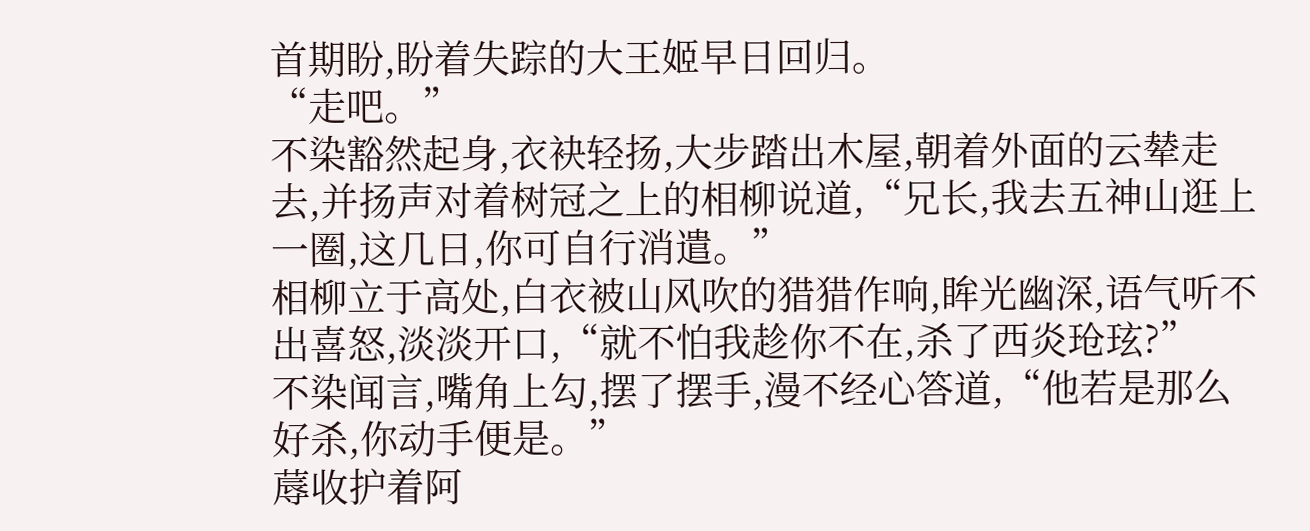首期盼,盼着失踪的大王姬早日回归。
“走吧。”
不染豁然起身,衣袂轻扬,大步踏出木屋,朝着外面的云辇走去,并扬声对着树冠之上的相柳说道,“兄长,我去五神山逛上一圈,这几日,你可自行消遣。”
相柳立于高处,白衣被山风吹的猎猎作响,眸光幽深,语气听不出喜怒,淡淡开口,“就不怕我趁你不在,杀了西炎玱玹?”
不染闻言,嘴角上勾,摆了摆手,漫不经心答道,“他若是那么好杀,你动手便是。”
蓐收护着阿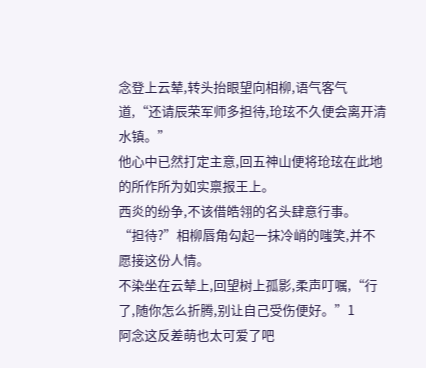念登上云辇,转头抬眼望向相柳,语气客气道,“还请辰荣军师多担待,玱玹不久便会离开清水镇。”
他心中已然打定主意,回五神山便将玱玹在此地的所作所为如实禀报王上。
西炎的纷争,不该借皓翎的名头肆意行事。
“担待?”相柳唇角勾起一抹冷峭的嗤笑,并不愿接这份人情。
不染坐在云辇上,回望树上孤影,柔声叮嘱,“行了,随你怎么折腾,别让自己受伤便好。”1
阿念这反差萌也太可爱了吧